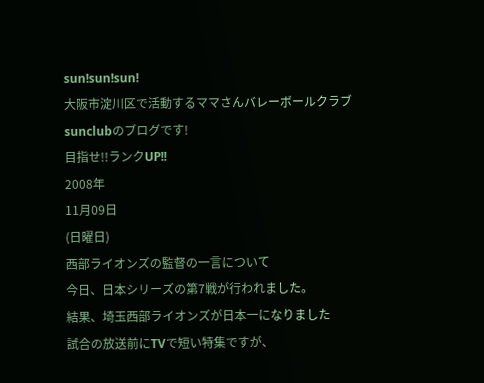sun!sun!sun!
大阪市淀川区で活動するママさんバレーボールクラブsunclubのブログです!
目指せ!!ランクUP!!
2008年
11月09日
(日曜日)
西部ライオンズの監督の一言について
今日、日本シリーズの第7戦が行われました。
結果、埼玉西部ライオンズが日本一になりました
試合の放送前にTVで短い特集ですが、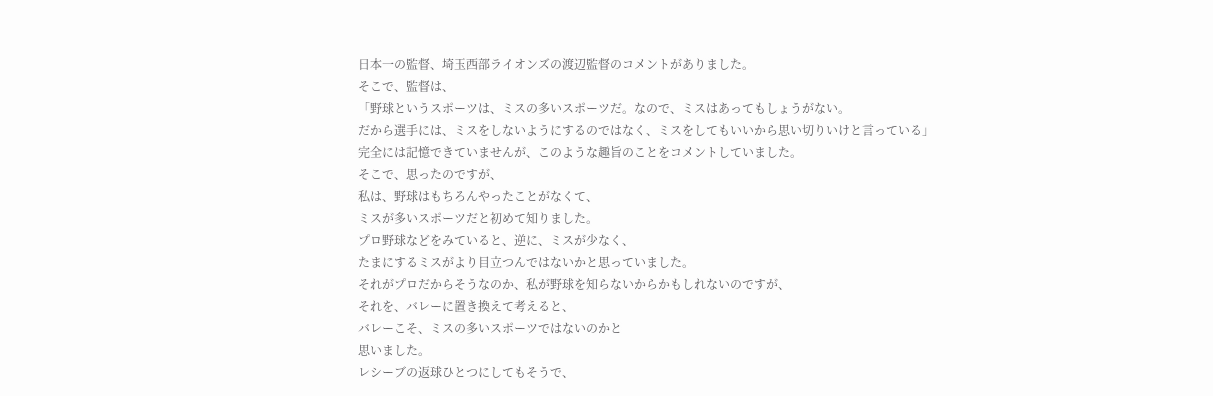日本一の監督、埼玉西部ライオンズの渡辺監督のコメントがありました。
そこで、監督は、
「野球というスポーツは、ミスの多いスポーツだ。なので、ミスはあってもしょうがない。
だから選手には、ミスをしないようにするのではなく、ミスをしてもいいから思い切りいけと言っている」
完全には記憶できていませんが、このような趣旨のことをコメントしていました。
そこで、思ったのですが、
私は、野球はもちろんやったことがなくて、
ミスが多いスポーツだと初めて知りました。
プロ野球などをみていると、逆に、ミスが少なく、
たまにするミスがより目立つんではないかと思っていました。
それがプロだからそうなのか、私が野球を知らないからかもしれないのですが、
それを、バレーに置き換えて考えると、
バレーこそ、ミスの多いスポーツではないのかと
思いました。
レシーブの返球ひとつにしてもそうで、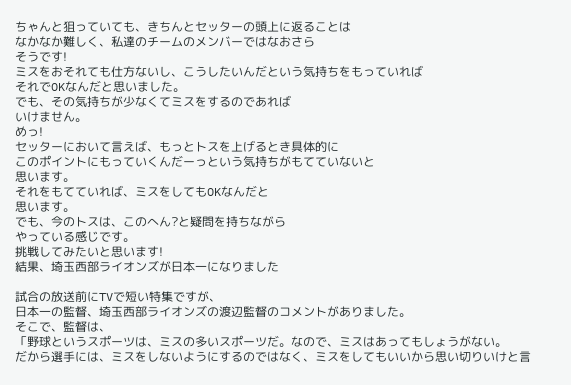ちゃんと狙っていても、きちんとセッターの頭上に返ることは
なかなか難しく、私達のチームのメンバーではなおさら
そうです!
ミスをおそれても仕方ないし、こうしたいんだという気持ちをもっていれば
それでOKなんだと思いました。
でも、その気持ちが少なくてミスをするのであれば
いけません。
めっ!
セッターにおいて言えば、もっとトスを上げるとき具体的に
このポイントにもっていくんだーっという気持ちがもてていないと
思います。
それをもてていれば、ミスをしてもOKなんだと
思います。
でも、今のトスは、このへん?と疑問を持ちながら
やっている感じです。
挑戦してみたいと思います!
結果、埼玉西部ライオンズが日本一になりました

試合の放送前にTVで短い特集ですが、
日本一の監督、埼玉西部ライオンズの渡辺監督のコメントがありました。
そこで、監督は、
「野球というスポーツは、ミスの多いスポーツだ。なので、ミスはあってもしょうがない。
だから選手には、ミスをしないようにするのではなく、ミスをしてもいいから思い切りいけと言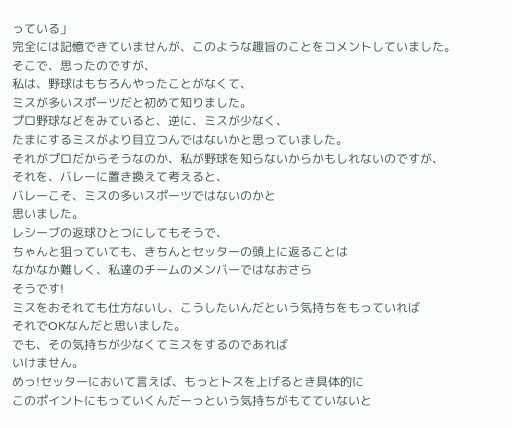っている」
完全には記憶できていませんが、このような趣旨のことをコメントしていました。
そこで、思ったのですが、
私は、野球はもちろんやったことがなくて、
ミスが多いスポーツだと初めて知りました。
プロ野球などをみていると、逆に、ミスが少なく、
たまにするミスがより目立つんではないかと思っていました。
それがプロだからそうなのか、私が野球を知らないからかもしれないのですが、
それを、バレーに置き換えて考えると、
バレーこそ、ミスの多いスポーツではないのかと
思いました。
レシーブの返球ひとつにしてもそうで、
ちゃんと狙っていても、きちんとセッターの頭上に返ることは
なかなか難しく、私達のチームのメンバーではなおさら
そうです!
ミスをおそれても仕方ないし、こうしたいんだという気持ちをもっていれば
それでOKなんだと思いました。
でも、その気持ちが少なくてミスをするのであれば
いけません。
めっ!セッターにおいて言えば、もっとトスを上げるとき具体的に
このポイントにもっていくんだーっという気持ちがもてていないと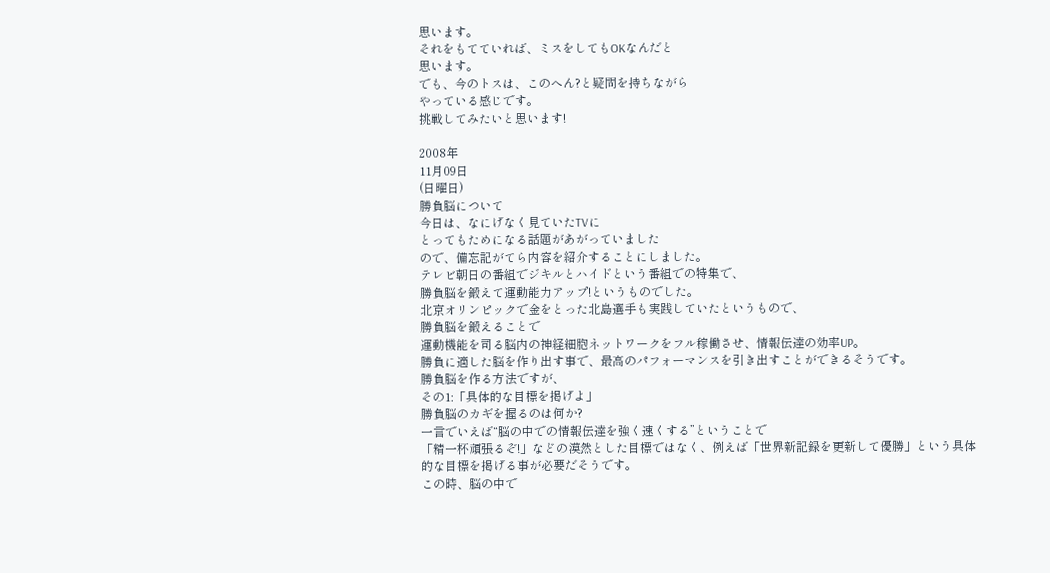思います。
それをもてていれば、ミスをしてもOKなんだと
思います。
でも、今のトスは、このへん?と疑問を持ちながら
やっている感じです。
挑戦してみたいと思います!

2008年
11月09日
(日曜日)
勝負脳について
今日は、なにげなく見ていたTVに
とってもためになる話題があがっていました
ので、備忘記がてら内容を紹介することにしました。
テレビ朝日の番組でジキルとハイドという番組での特集で、
勝負脳を鍛えて運動能力アップ!というものでした。
北京オリンピックで金をとった北島選手も実践していたというもので、
勝負脳を鍛えることで
運動機能を司る脳内の神経細胞ネットワークをフル稼働させ、情報伝達の効率UP。
勝負に適した脳を作り出す事で、最高のパフォーマンスを引き出すことができるそうです。
勝負脳を作る方法ですが、
その1:「具体的な目標を掲げよ」
勝負脳のカギを握るのは何か?
一言でいえば“脳の中での情報伝達を強く速くする”ということで
「精一杯頑張るぞ!」などの漠然とした目標ではなく、例えば「世界新記録を更新して優勝」という具体的な目標を掲げる事が必要だそうです。
この時、脳の中で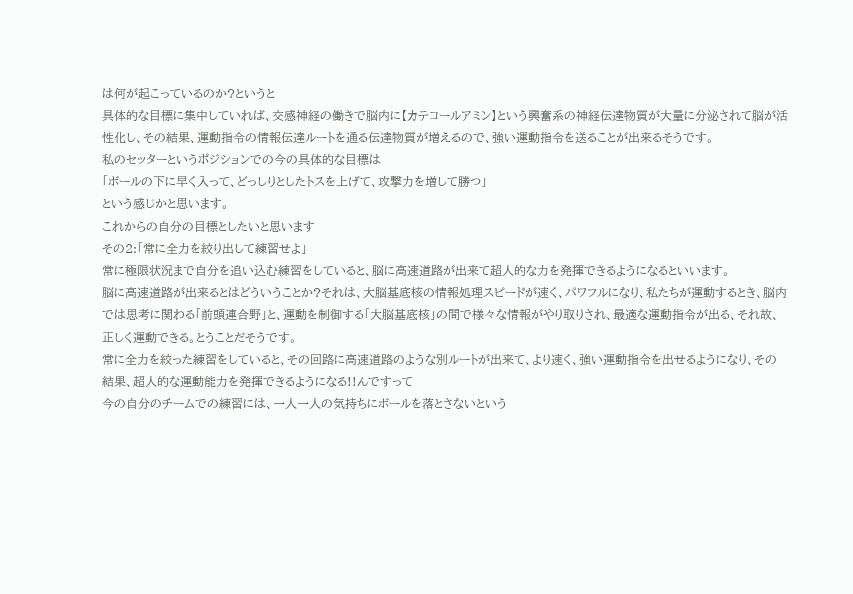は何が起こっているのか?というと
具体的な目標に集中していれば、交感神経の働きで脳内に【カテコールアミン】という興奮系の神経伝達物質が大量に分泌されて脳が活性化し、その結果、運動指令の情報伝達ルートを通る伝達物質が増えるので、強い運動指令を送ることが出来るそうです。
私のセッターというポジションでの今の具体的な目標は
「ボールの下に早く入って、どっしりとしたトスを上げて、攻撃力を増して勝つ」
という感じかと思います。
これからの自分の目標としたいと思います
その2:「常に全力を絞り出して練習せよ」
常に極限状況まで自分を追い込む練習をしていると、脳に高速道路が出来て超人的な力を発揮できるようになるといいます。
脳に高速道路が出来るとはどういうことか?それは、大脳基底核の情報処理スピードが速く、パワフルになり、私たちが運動するとき、脳内では思考に関わる「前頭連合野」と、運動を制御する「大脳基底核」の間で様々な情報がやり取りされ、最適な運動指令が出る、それ故、正しく運動できる。とうことだそうです。
常に全力を絞った練習をしていると、その回路に高速道路のような別ルートが出来て、より速く、強い運動指令を出せるようになり、その結果、超人的な運動能力を発揮できるようになる!!んですって
今の自分のチームでの練習には、一人一人の気持ちにボールを落とさないという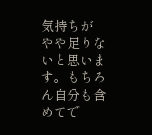気持ちが
やや足りないと思います。もちろん自分も含めてで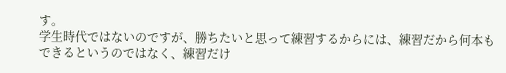す。
学生時代ではないのですが、勝ちたいと思って練習するからには、練習だから何本もできるというのではなく、練習だけ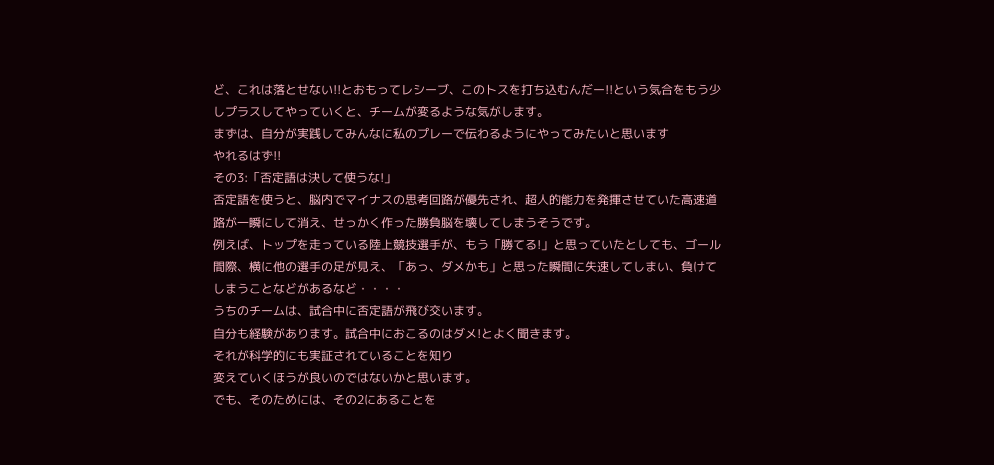ど、これは落とせない!!とおもってレシーブ、このトスを打ち込むんだー!!という気合をもう少しプラスしてやっていくと、チームが変るような気がします。
まずは、自分が実践してみんなに私のプレーで伝わるようにやってみたいと思います
やれるはず!!
その3:「否定語は決して使うな!」
否定語を使うと、脳内でマイナスの思考回路が優先され、超人的能力を発揮させていた高速道路が一瞬にして消え、せっかく作った勝負脳を壊してしまうそうです。
例えば、トップを走っている陸上競技選手が、もう「勝てる!」と思っていたとしても、ゴール間際、横に他の選手の足が見え、「あっ、ダメかも」と思った瞬間に失速してしまい、負けてしまうことなどがあるなど・・・・
うちのチームは、試合中に否定語が飛び交います。
自分も経験があります。試合中におこるのはダメ!とよく聞きます。
それが科学的にも実証されていることを知り
変えていくほうが良いのではないかと思います。
でも、そのためには、その2にあることを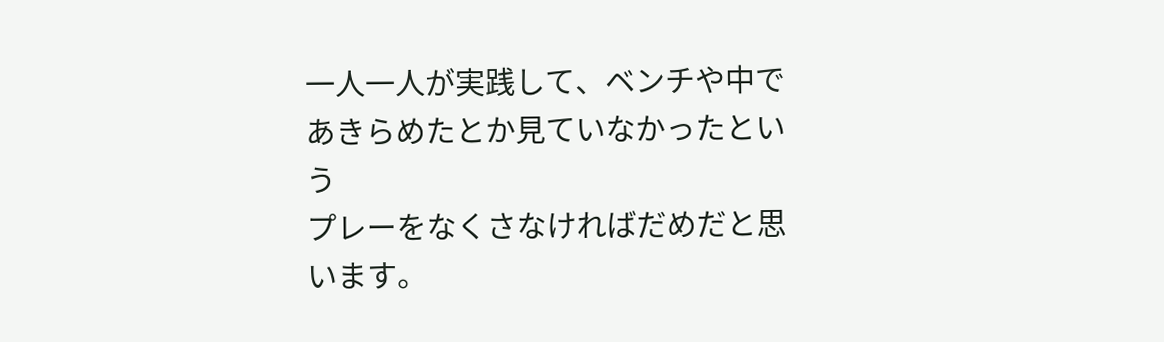一人一人が実践して、ベンチや中であきらめたとか見ていなかったという
プレーをなくさなければだめだと思います。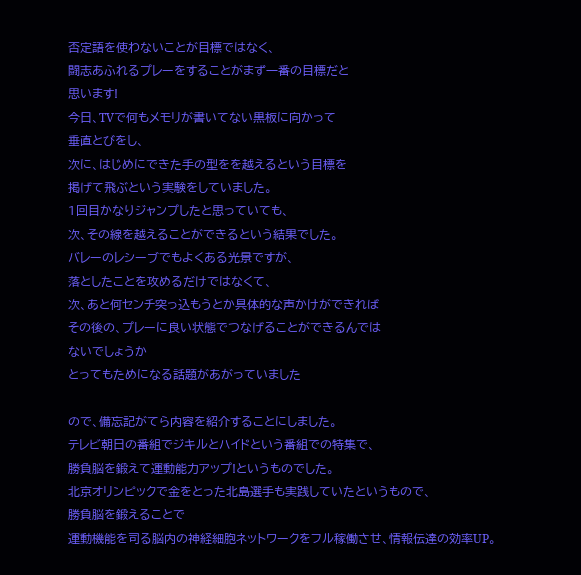否定語を使わないことが目標ではなく、
闘志あふれるプレーをすることがまず一番の目標だと
思います!
今日、TVで何もメモリが書いてない黒板に向かって
垂直とびをし、
次に、はじめにできた手の型をを越えるという目標を
掲げて飛ぶという実験をしていました。
1回目かなりジャンプしたと思っていても、
次、その線を越えることができるという結果でした。
バレーのレシーブでもよくある光景ですが、
落としたことを攻めるだけではなくて、
次、あと何センチ突っ込もうとか具体的な声かけができれば
その後の、プレーに良い状態でつなげることができるんでは
ないでしょうか
とってもためになる話題があがっていました

ので、備忘記がてら内容を紹介することにしました。
テレビ朝日の番組でジキルとハイドという番組での特集で、
勝負脳を鍛えて運動能力アップ!というものでした。
北京オリンピックで金をとった北島選手も実践していたというもので、
勝負脳を鍛えることで
運動機能を司る脳内の神経細胞ネットワークをフル稼働させ、情報伝達の効率UP。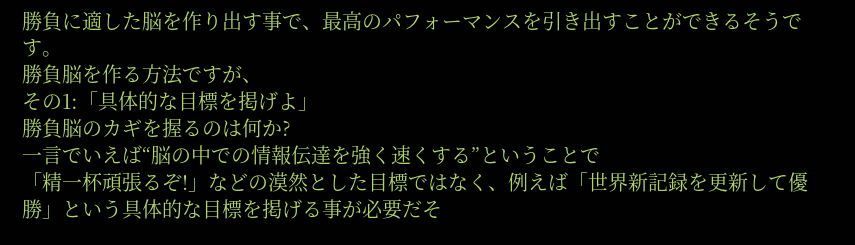勝負に適した脳を作り出す事で、最高のパフォーマンスを引き出すことができるそうです。
勝負脳を作る方法ですが、
その1:「具体的な目標を掲げよ」
勝負脳のカギを握るのは何か?
一言でいえば“脳の中での情報伝達を強く速くする”ということで
「精一杯頑張るぞ!」などの漠然とした目標ではなく、例えば「世界新記録を更新して優勝」という具体的な目標を掲げる事が必要だそ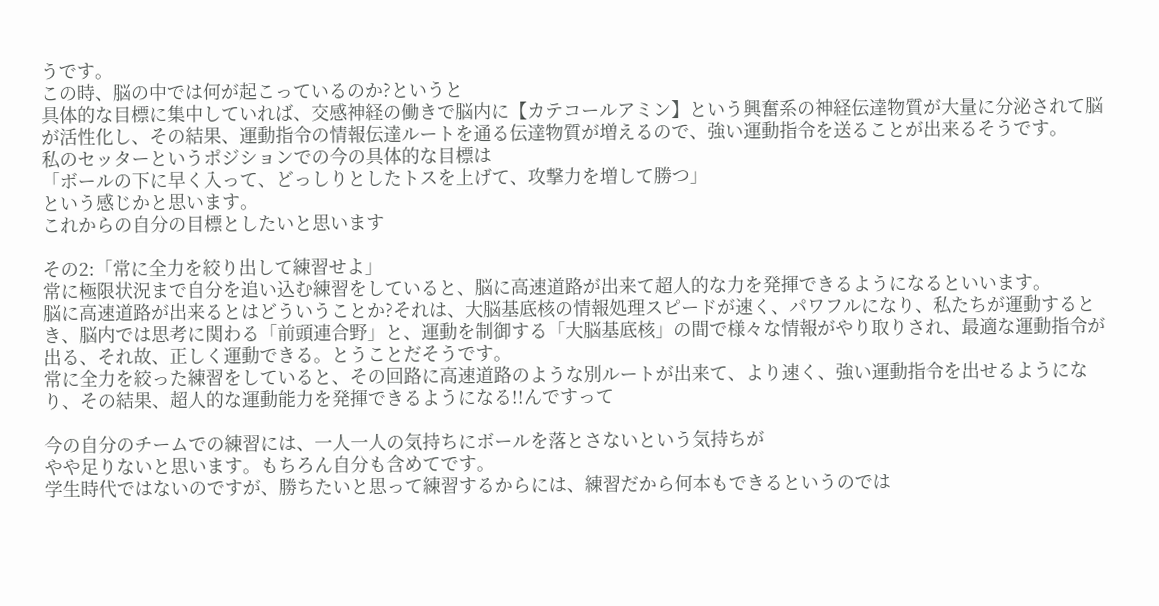うです。
この時、脳の中では何が起こっているのか?というと
具体的な目標に集中していれば、交感神経の働きで脳内に【カテコールアミン】という興奮系の神経伝達物質が大量に分泌されて脳が活性化し、その結果、運動指令の情報伝達ルートを通る伝達物質が増えるので、強い運動指令を送ることが出来るそうです。
私のセッターというポジションでの今の具体的な目標は
「ボールの下に早く入って、どっしりとしたトスを上げて、攻撃力を増して勝つ」
という感じかと思います。
これからの自分の目標としたいと思います

その2:「常に全力を絞り出して練習せよ」
常に極限状況まで自分を追い込む練習をしていると、脳に高速道路が出来て超人的な力を発揮できるようになるといいます。
脳に高速道路が出来るとはどういうことか?それは、大脳基底核の情報処理スピードが速く、パワフルになり、私たちが運動するとき、脳内では思考に関わる「前頭連合野」と、運動を制御する「大脳基底核」の間で様々な情報がやり取りされ、最適な運動指令が出る、それ故、正しく運動できる。とうことだそうです。
常に全力を絞った練習をしていると、その回路に高速道路のような別ルートが出来て、より速く、強い運動指令を出せるようになり、その結果、超人的な運動能力を発揮できるようになる!!んですって

今の自分のチームでの練習には、一人一人の気持ちにボールを落とさないという気持ちが
やや足りないと思います。もちろん自分も含めてです。
学生時代ではないのですが、勝ちたいと思って練習するからには、練習だから何本もできるというのでは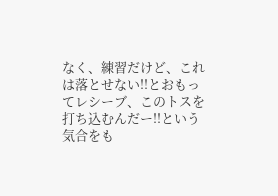なく、練習だけど、これは落とせない!!とおもってレシーブ、このトスを打ち込むんだー!!という気合をも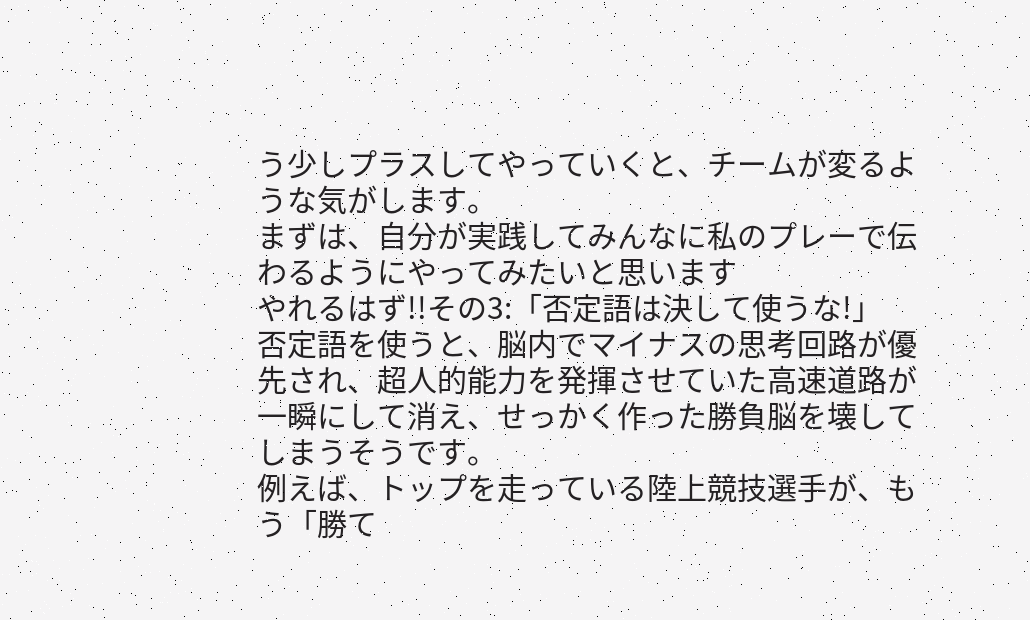う少しプラスしてやっていくと、チームが変るような気がします。
まずは、自分が実践してみんなに私のプレーで伝わるようにやってみたいと思います
やれるはず!!その3:「否定語は決して使うな!」
否定語を使うと、脳内でマイナスの思考回路が優先され、超人的能力を発揮させていた高速道路が一瞬にして消え、せっかく作った勝負脳を壊してしまうそうです。
例えば、トップを走っている陸上競技選手が、もう「勝て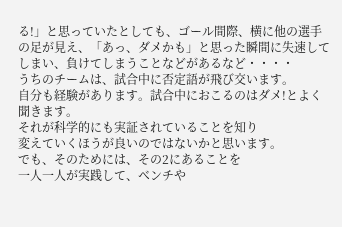る!」と思っていたとしても、ゴール間際、横に他の選手の足が見え、「あっ、ダメかも」と思った瞬間に失速してしまい、負けてしまうことなどがあるなど・・・・
うちのチームは、試合中に否定語が飛び交います。
自分も経験があります。試合中におこるのはダメ!とよく聞きます。
それが科学的にも実証されていることを知り
変えていくほうが良いのではないかと思います。
でも、そのためには、その2にあることを
一人一人が実践して、ベンチや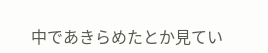中であきらめたとか見てい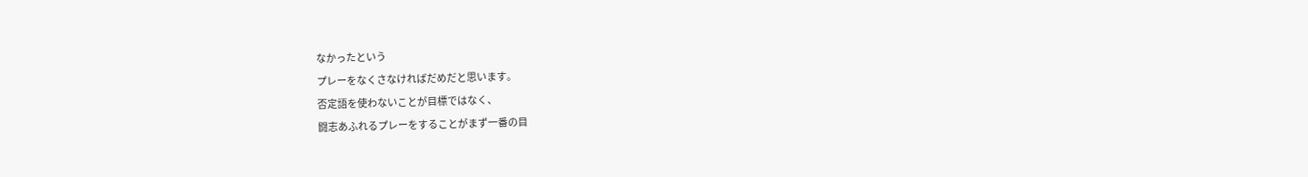なかったという
プレーをなくさなければだめだと思います。
否定語を使わないことが目標ではなく、
闘志あふれるプレーをすることがまず一番の目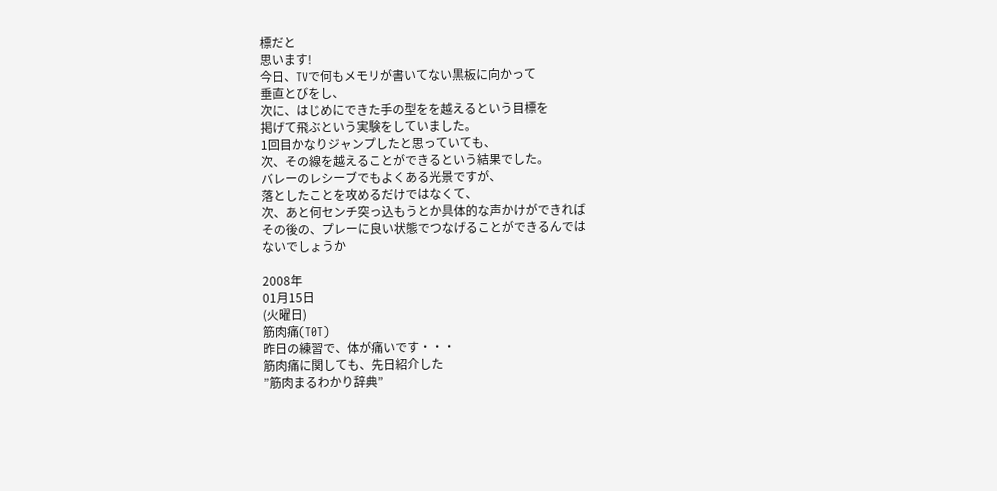標だと
思います!
今日、TVで何もメモリが書いてない黒板に向かって
垂直とびをし、
次に、はじめにできた手の型をを越えるという目標を
掲げて飛ぶという実験をしていました。
1回目かなりジャンプしたと思っていても、
次、その線を越えることができるという結果でした。
バレーのレシーブでもよくある光景ですが、
落としたことを攻めるだけではなくて、
次、あと何センチ突っ込もうとか具体的な声かけができれば
その後の、プレーに良い状態でつなげることができるんでは
ないでしょうか

2008年
01月15日
(火曜日)
筋肉痛(T0T)
昨日の練習で、体が痛いです・・・
筋肉痛に関しても、先日紹介した
”筋肉まるわかり辞典”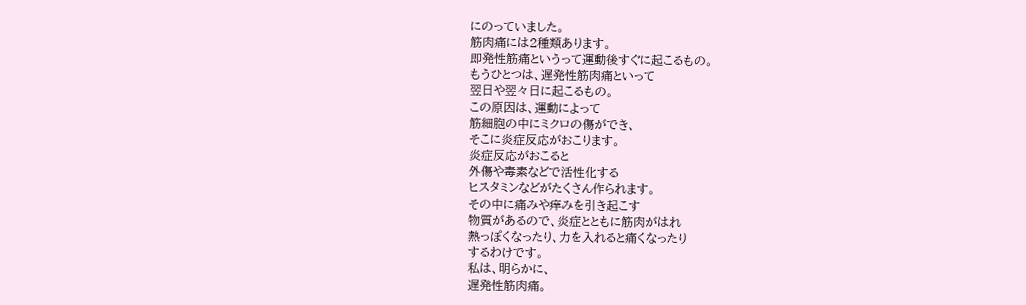にのっていました。
筋肉痛には2種類あります。
即発性筋痛というって運動後すぐに起こるもの。
もうひとつは、遅発性筋肉痛といって
翌日や翌々日に起こるもの。
この原因は、運動によって
筋細胞の中にミクロの傷ができ、
そこに炎症反応がおこります。
炎症反応がおこると
外傷や毒素などで活性化する
ヒスタミンなどがたくさん作られます。
その中に痛みや痒みを引き起こす
物質があるので、炎症とともに筋肉がはれ
熱っぽくなったり、力を入れると痛くなったり
するわけです。
私は、明らかに、
遅発性筋肉痛。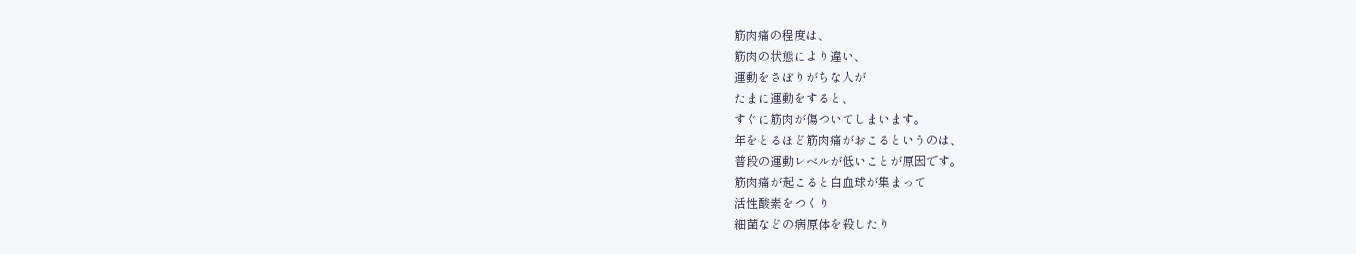筋肉痛の程度は、
筋肉の状態により違い、
運動をさぼりがちな人が
たまに運動をすると、
すぐに筋肉が傷ついてしまいます。
年をとるほど筋肉痛がおこるというのは、
普段の運動レベルが低いことが原因です。
筋肉痛が起こると白血球が集まって
活性酸素をつくり
細菌などの病原体を殺したり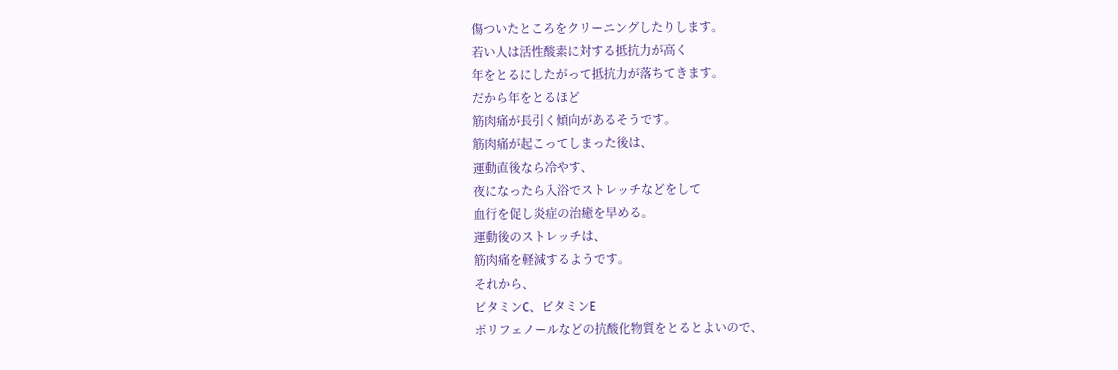傷ついたところをクリーニングしたりします。
若い人は活性酸素に対する抵抗力が高く
年をとるにしたがって抵抗力が落ちてきます。
だから年をとるほど
筋肉痛が長引く傾向があるそうです。
筋肉痛が起こってしまった後は、
運動直後なら冷やす、
夜になったら入浴でストレッチなどをして
血行を促し炎症の治癒を早める。
運動後のストレッチは、
筋肉痛を軽減するようです。
それから、
ビタミンC、ビタミンE
ポリフェノールなどの抗酸化物質をとるとよいので、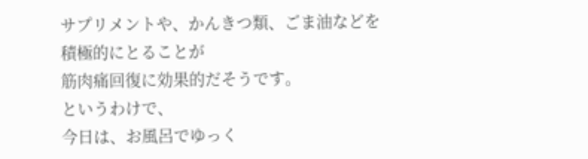サプリメントや、かんきつ類、ごま油などを
積極的にとることが
筋肉痛回復に効果的だそうです。
というわけで、
今日は、お風呂でゆっく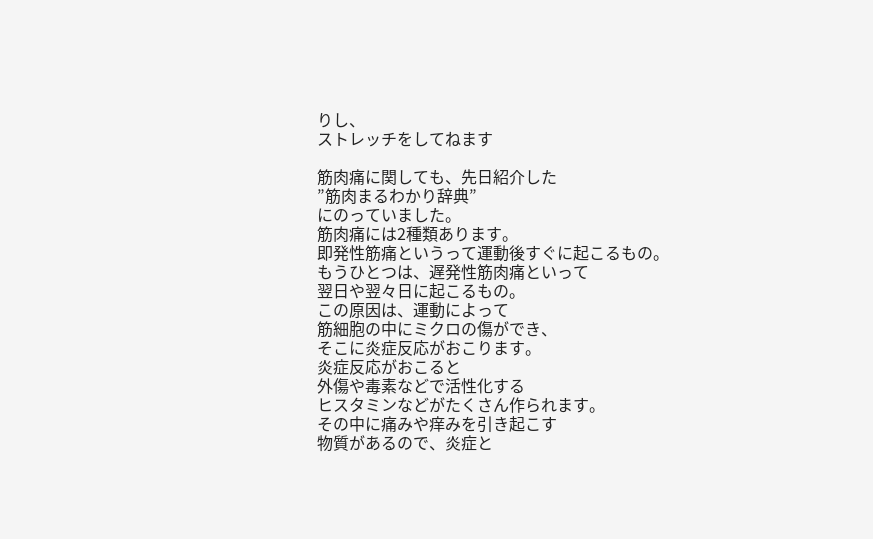りし、
ストレッチをしてねます

筋肉痛に関しても、先日紹介した
”筋肉まるわかり辞典”
にのっていました。
筋肉痛には2種類あります。
即発性筋痛というって運動後すぐに起こるもの。
もうひとつは、遅発性筋肉痛といって
翌日や翌々日に起こるもの。
この原因は、運動によって
筋細胞の中にミクロの傷ができ、
そこに炎症反応がおこります。
炎症反応がおこると
外傷や毒素などで活性化する
ヒスタミンなどがたくさん作られます。
その中に痛みや痒みを引き起こす
物質があるので、炎症と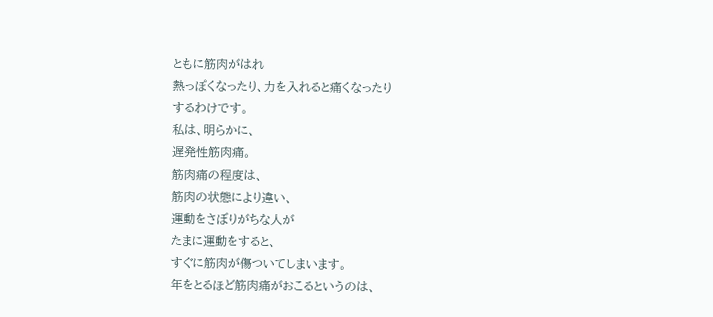ともに筋肉がはれ
熱っぽくなったり、力を入れると痛くなったり
するわけです。
私は、明らかに、
遅発性筋肉痛。
筋肉痛の程度は、
筋肉の状態により違い、
運動をさぼりがちな人が
たまに運動をすると、
すぐに筋肉が傷ついてしまいます。
年をとるほど筋肉痛がおこるというのは、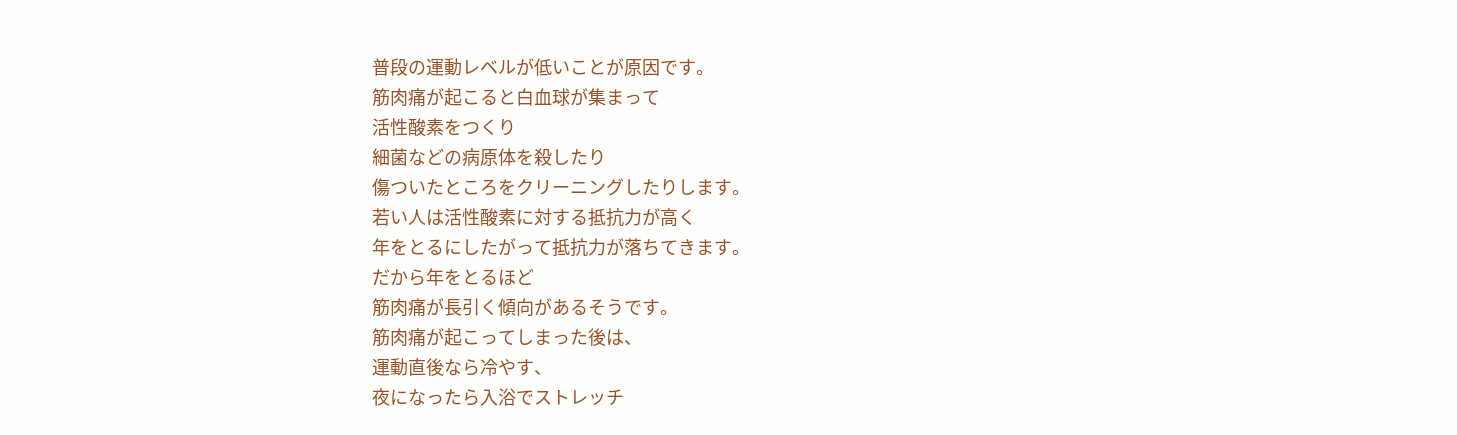普段の運動レベルが低いことが原因です。
筋肉痛が起こると白血球が集まって
活性酸素をつくり
細菌などの病原体を殺したり
傷ついたところをクリーニングしたりします。
若い人は活性酸素に対する抵抗力が高く
年をとるにしたがって抵抗力が落ちてきます。
だから年をとるほど
筋肉痛が長引く傾向があるそうです。
筋肉痛が起こってしまった後は、
運動直後なら冷やす、
夜になったら入浴でストレッチ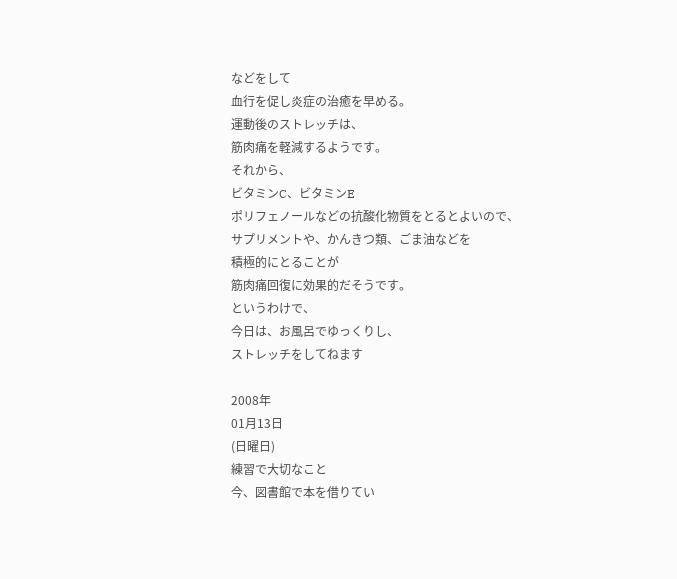などをして
血行を促し炎症の治癒を早める。
運動後のストレッチは、
筋肉痛を軽減するようです。
それから、
ビタミンC、ビタミンE
ポリフェノールなどの抗酸化物質をとるとよいので、
サプリメントや、かんきつ類、ごま油などを
積極的にとることが
筋肉痛回復に効果的だそうです。
というわけで、
今日は、お風呂でゆっくりし、
ストレッチをしてねます

2008年
01月13日
(日曜日)
練習で大切なこと
今、図書館で本を借りてい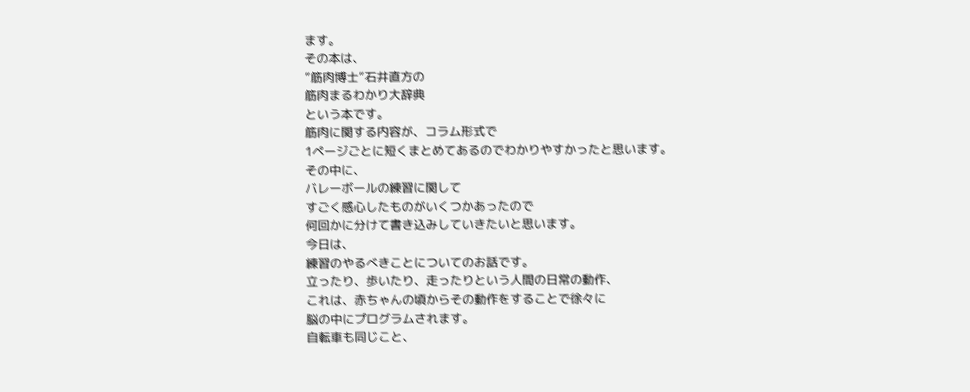ます。
その本は、
”筋肉博士”石井直方の
筋肉まるわかり大辞典
という本です。
筋肉に関する内容が、コラム形式で
1ページごとに短くまとめてあるのでわかりやすかったと思います。
その中に、
バレーボールの練習に関して
すごく感心したものがいくつかあったので
何回かに分けて書き込みしていきたいと思います。
今日は、
練習のやるべきことについてのお話です。
立ったり、歩いたり、走ったりという人間の日常の動作、
これは、赤ちゃんの頃からその動作をすることで徐々に
脳の中にプログラムされます。
自転車も同じこと、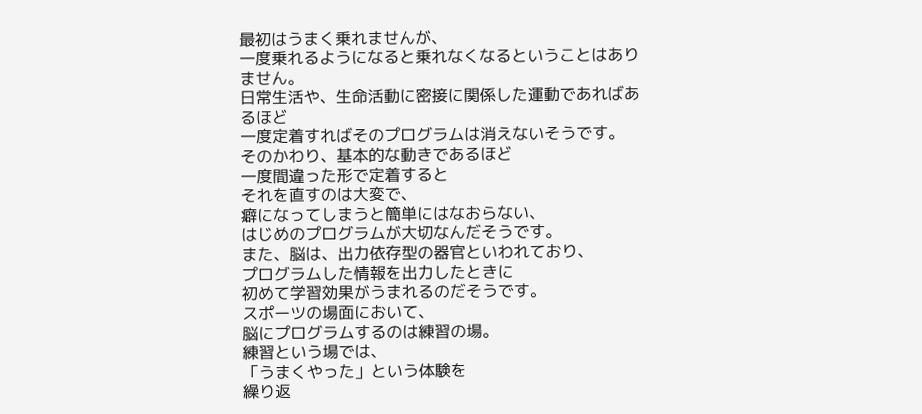最初はうまく乗れませんが、
一度乗れるようになると乗れなくなるということはありません。
日常生活や、生命活動に密接に関係した運動であればあるほど
一度定着すればそのプログラムは消えないそうです。
そのかわり、基本的な動きであるほど
一度間違った形で定着すると
それを直すのは大変で、
癖になってしまうと簡単にはなおらない、
はじめのプログラムが大切なんだそうです。
また、脳は、出力依存型の器官といわれており、
プログラムした情報を出力したときに
初めて学習効果がうまれるのだそうです。
スポーツの場面において、
脳にプログラムするのは練習の場。
練習という場では、
「うまくやった」という体験を
繰り返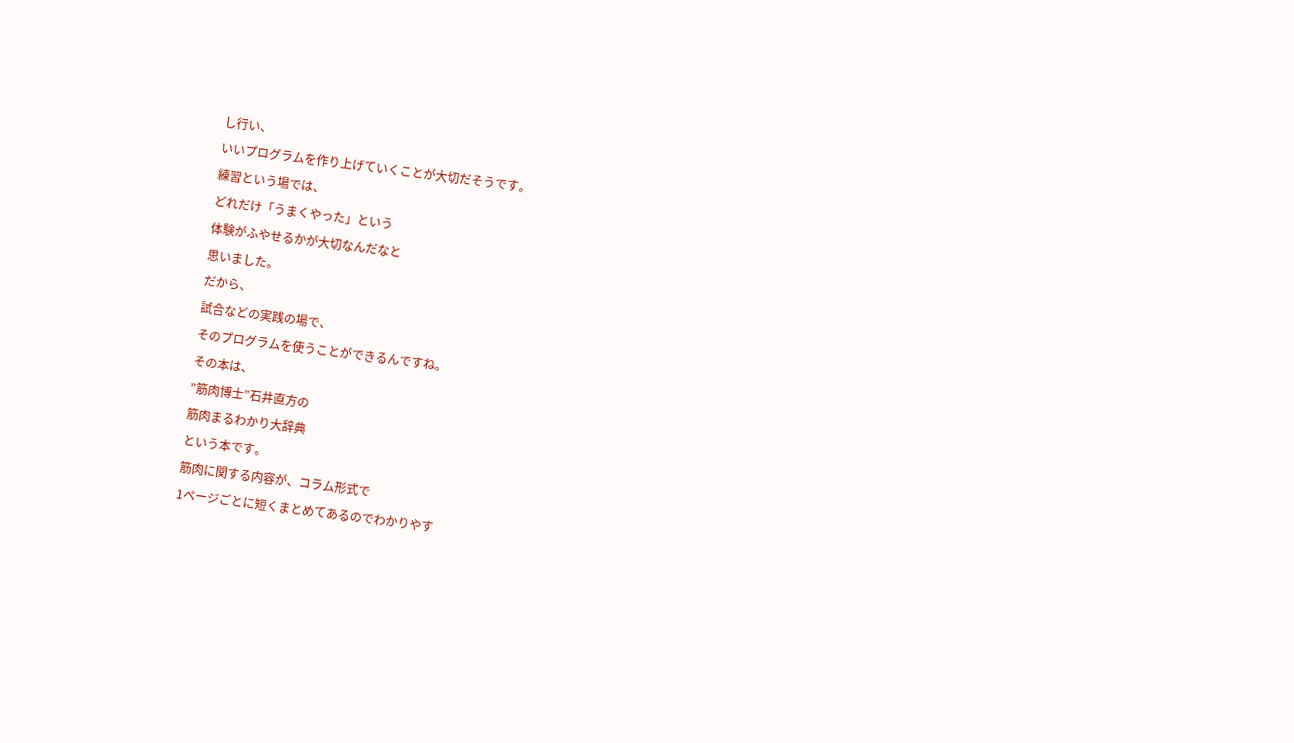し行い、
いいプログラムを作り上げていくことが大切だそうです。
練習という場では、
どれだけ「うまくやった」という
体験がふやせるかが大切なんだなと
思いました。
だから、
試合などの実践の場で、
そのプログラムを使うことができるんですね。
その本は、
”筋肉博士”石井直方の
筋肉まるわかり大辞典
という本です。
筋肉に関する内容が、コラム形式で
1ページごとに短くまとめてあるのでわかりやす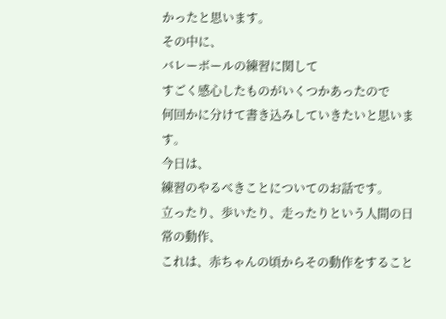かったと思います。
その中に、
バレーボールの練習に関して
すごく感心したものがいくつかあったので
何回かに分けて書き込みしていきたいと思います。
今日は、
練習のやるべきことについてのお話です。
立ったり、歩いたり、走ったりという人間の日常の動作、
これは、赤ちゃんの頃からその動作をすること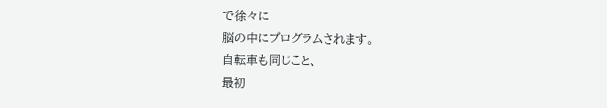で徐々に
脳の中にプログラムされます。
自転車も同じこと、
最初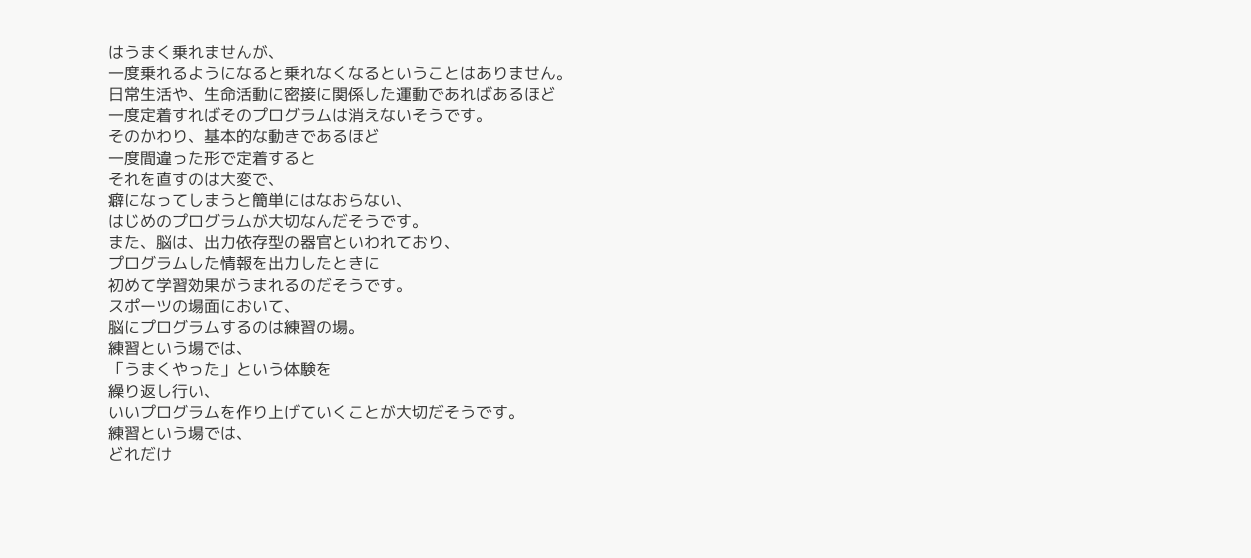はうまく乗れませんが、
一度乗れるようになると乗れなくなるということはありません。
日常生活や、生命活動に密接に関係した運動であればあるほど
一度定着すればそのプログラムは消えないそうです。
そのかわり、基本的な動きであるほど
一度間違った形で定着すると
それを直すのは大変で、
癖になってしまうと簡単にはなおらない、
はじめのプログラムが大切なんだそうです。
また、脳は、出力依存型の器官といわれており、
プログラムした情報を出力したときに
初めて学習効果がうまれるのだそうです。
スポーツの場面において、
脳にプログラムするのは練習の場。
練習という場では、
「うまくやった」という体験を
繰り返し行い、
いいプログラムを作り上げていくことが大切だそうです。
練習という場では、
どれだけ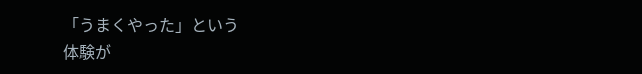「うまくやった」という
体験が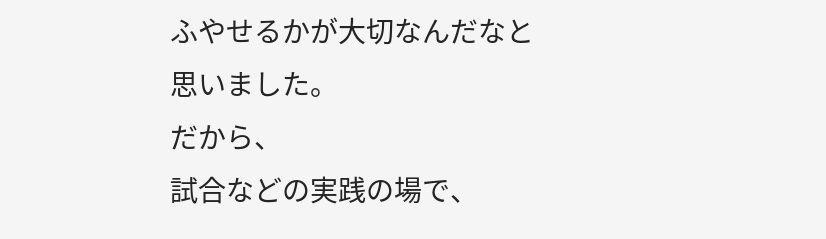ふやせるかが大切なんだなと
思いました。
だから、
試合などの実践の場で、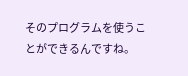そのプログラムを使うことができるんですね。